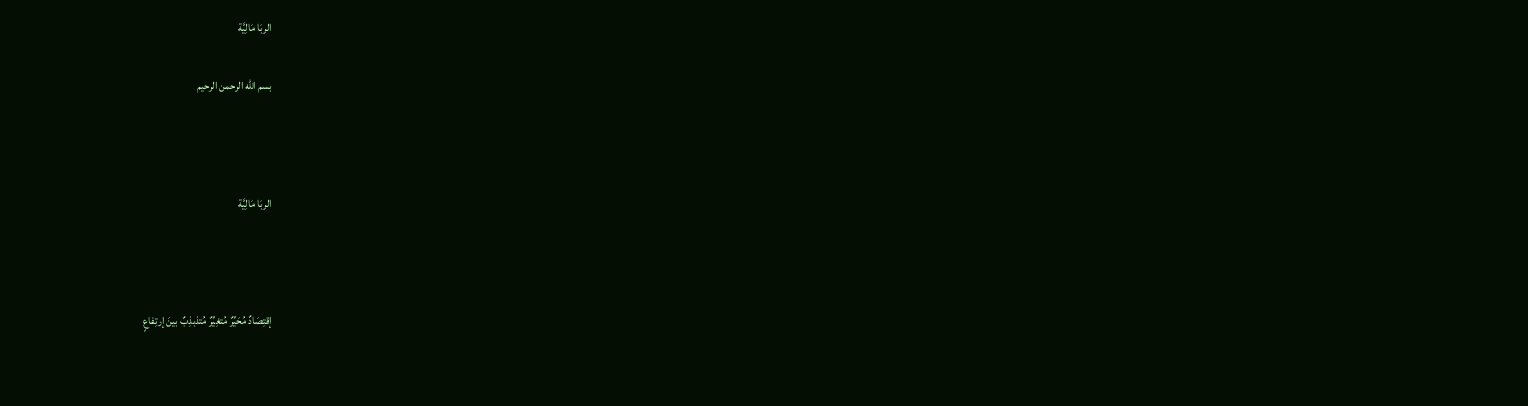الربَا مَالِيَّة

بسم الله الرحمن الرحيم



الربَا مَالِيَّة



إقتِصَادٌ مُحَيِّرٌ مُتغِيِّرٌ مُتذبذِبٌ بينَ إرتِفاعٍ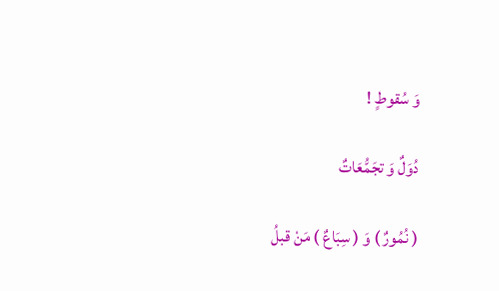وَ سُقوطٍ !

دُوَلٌ وَ تجَمُّعَاتٌ

( نُمُورٌ ) وَ ( سِبَاعٌ ) مَنْ قبلُ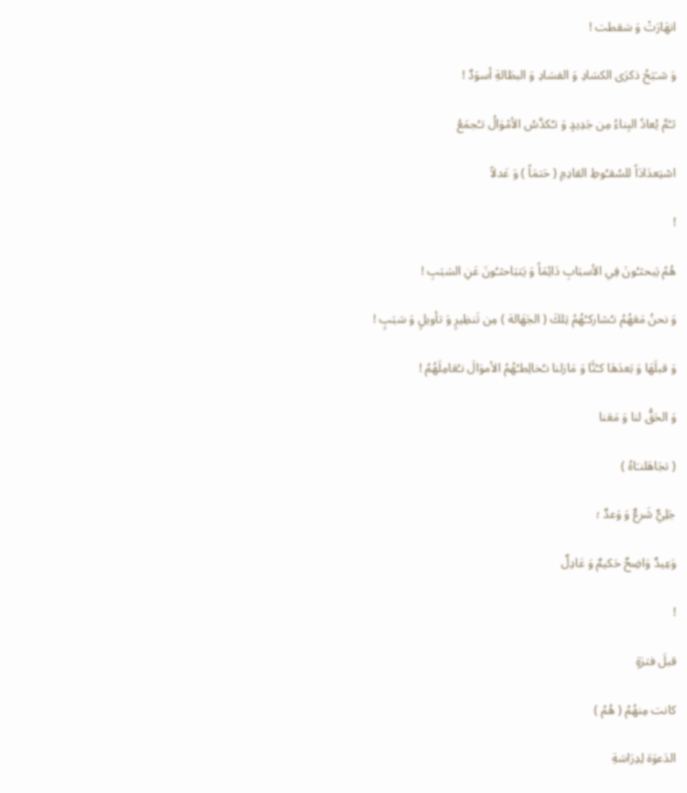انهَارَتْ وَ سَقطت !

وَ شـَبَحُ ذكرَى الكسَادِ وَ الفسَادِ وَ البطَالةِ أسوَدٌ !

ثـُمَّ يُعادُ البِناءُ مِن جَدِيدٍ وَ تـُكدَّسُ الأمْوَالُ تـُجمَعُ

اسْتِعدَادَاً للسُقـُوطِ القادِمِ ( حَتمَاً ) وَ عَدلاً

!

هُمُ يَبحثـُونَ فِي الأسبَابِ دَائِمَاً وَ يَتبَاحثـُونَ عَنِ السَبَبِ !

وَ نحنُ مَعَهُمُ نـُشاركـُهُمُ تِلكَ ( الجَهَالة ) مِن تَنظِيرٍ وَ تأويلٍ وَ سَبَبٍ !

وَ قبلَهَا وَ بَعدَهَا كـُنَّا وَ مَازلنا نـُخالِطـُهُمُ الأموَالَ نـُعَامِلَهُمُ !

وَ الحَقُّ لنا وَ مَعَنا

( تجَاهَلنـَاهُ )

جَلِيٌّ شَرعٌ وَ وَعدٌ ؛

وَعِيدٌ وَاضِحٌ حَكيمٌ وَ عَادِلٌ

!

قبلَ فترَةٍ

كانت مِنهُمُ ( هُمُ )

الدَعوَة لِدِرَاسَةِ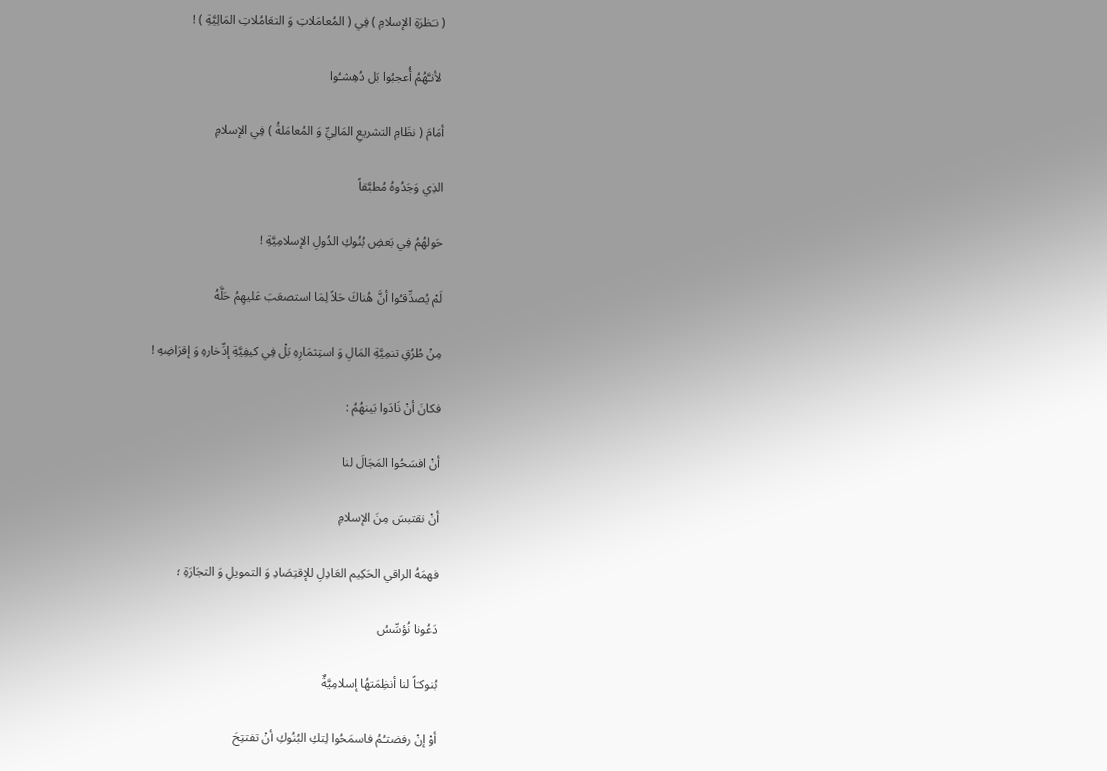( نـَظرَةِ الإسلامِ ) فِي ( المُعامَلاتِ وَ التعَامُلاتِ المَالِيَّةِ ) !

 لأنـَّهُمُ أُعجبُوا بَل دُهِشـُوا

أمَامَ ( نظَامِ التشريعِ المَالِيِّ وَ المُعامَلةُ ) فِي الإسلامِ

الذِي وَجَدُوهُ مُطبَّقاً

حَولهُمُ فِي بَعضِ بُنُوكِ الدُولِ الإسلامِيَّةِ !

لَمْ يُصدِّقـُوا أنَّ هُناكَ حَلاً لِمَا استصعَبَ عَليهِمُ حَلَّهُ

مِنْ طُرُقِ تنمِيَّةِ المَالِ وَ استِثمَارِهِ بَلْ فِي كيفِيَّةِ إدِّخارهِ وَ إقرَاضِهِ !

فكانَ أنْ نَادَوا بَينهُمُ :

أنْ افسَحُوا المَجَالَ لنا

أنْ نقتبسَ مِنَ الإسلامِ

فهمَهُ الراقي الحَكِيم العَادِلِ للإقتِصَادِ وَ التمويلِ وَ التجَارَةِ ؛

دَعُونا نُؤسِّسُ

بُنوكـَاً لنا أنظِمَتهُا إسلامِيَّةٌ

أوْ إنْ رفضتـُمُ فاسمَحُوا لِتكِ البُنُوكِ أنْ تفتتِحَ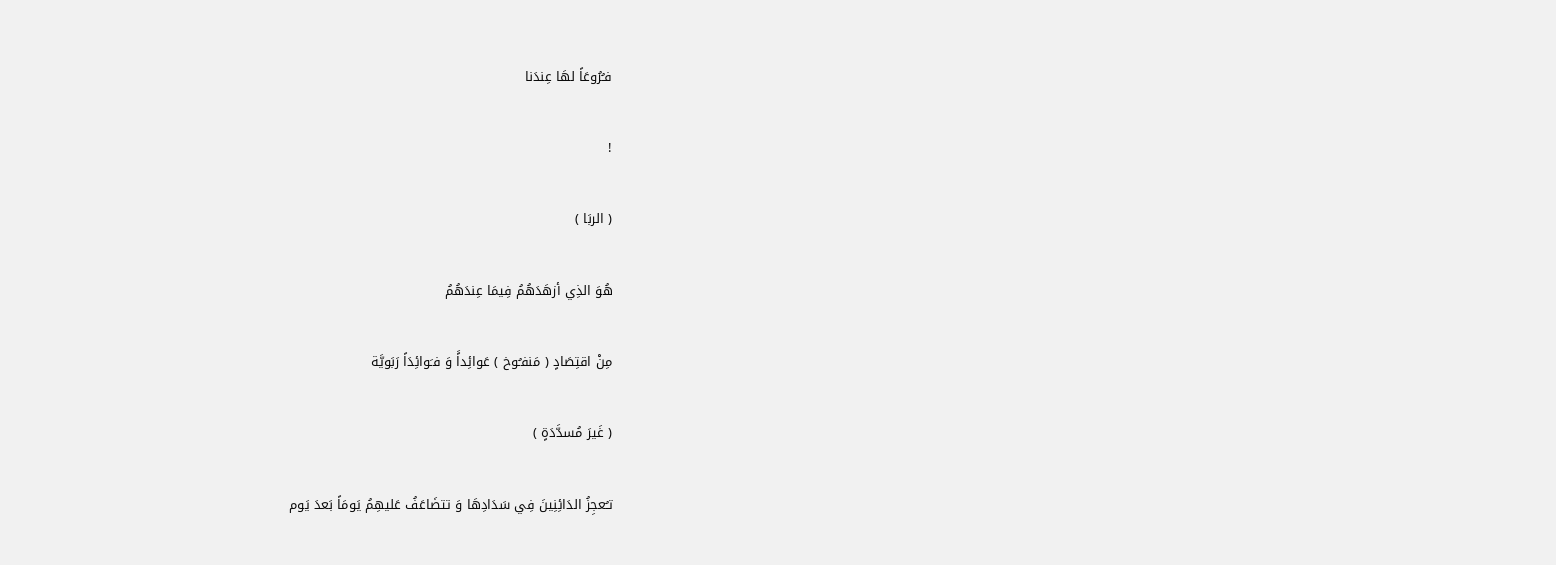فـُرُوعَاً لهَا عِندَنا

!

( الربَا )

هُوَ الذِي أزهَدَهُمُ فِيمَا عِندَهُمُ

مِنْ اقتِصَادٍ ( مَنفـُوخ ) عَوائِداًَ وَ فـَوائِدَاً رَبَويَّة

( غَيرَ مُسدَّدَةٍ )

تـُعجِزُ الدَائِنِينَ فِي سَدَادِهَا وَ تتضَاعَفُ عَليهِمُ يَومَاً بَعدَ يَوم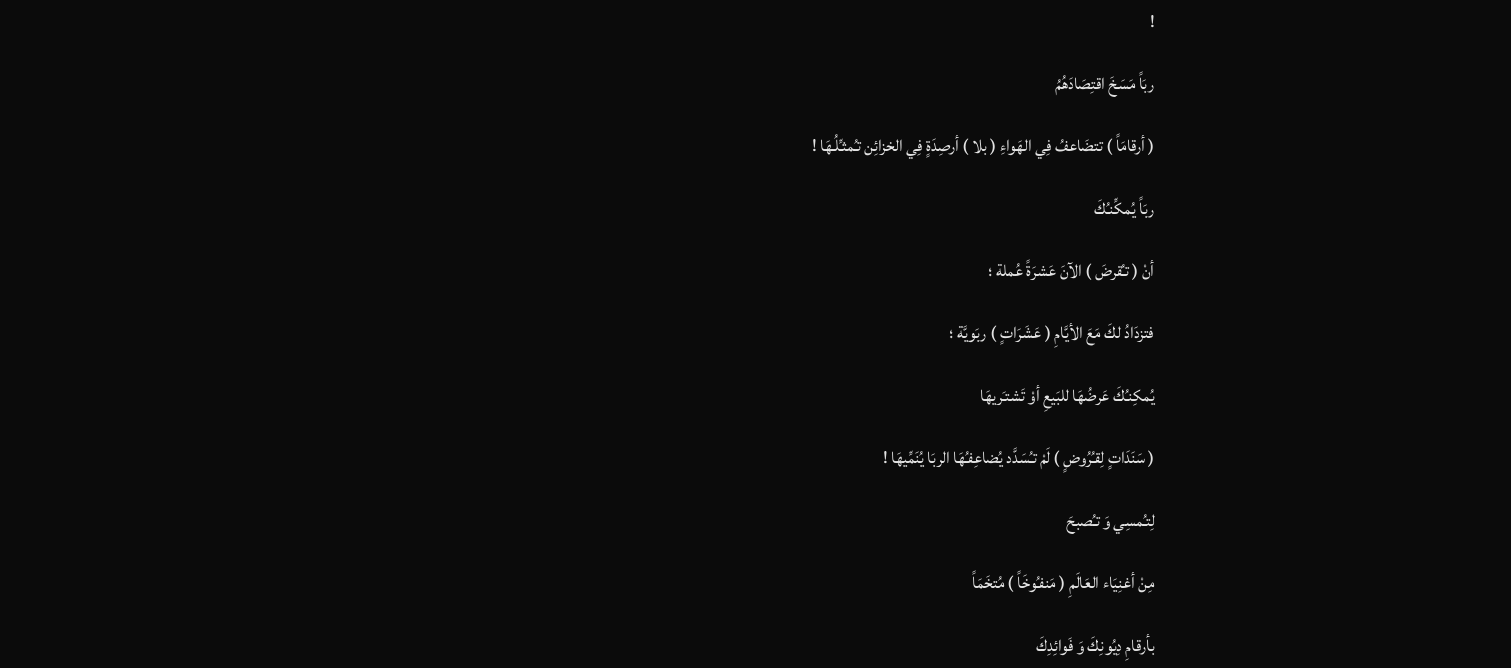!

ربَاً مَسَخَ اقتِصَادَهُمُ

( أرقامَاً ) تتضَاعفُ فِي الهَواءِ ( بلا ) أرصِدَةٍ فِي الخزائِن تـُمثـِّلُـهَا !

ربَاً يُمكِّنـُكَ

أنْ ( تـُقرضَ ) الآنَ عَشرَةً عُملة ؛

فتزدَادُ لكَ مَعَ الأيَّامِ ( عَشَرَاتٍ ) ربَويَّة ؛

يُمكِنـُكَ عَرضُهَا للبَيعِ أوْ تَشتـَريهَا

( سَنَدَاتٍ لِقـُرُوضٍ ) لَمْ تـُسَدَّد يُضاعِفـُهَا الربَا يُنَمِّيهَا !

لِتـُمسِي وَ تـُصبحَ

مِنْ أغنِيَاء العَالَمِ ( مَنفـُوخَاً ) مُتخَمَاً

بأرقامِ دِيُونِكَ وَ فَوائِدِكَ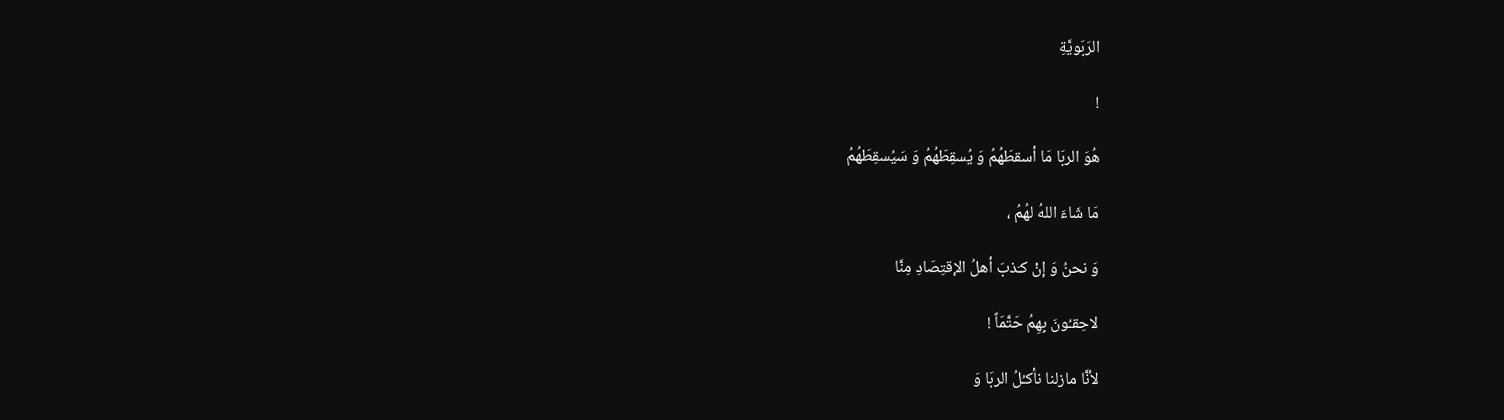الرَبَويَّةِ

!

هُوَ الربَا مَا أسقطَهُمُ وَ يُسقِطَهُمُ وَ سَيُسقِطَهُمُ

مَا شَاءَ اللهُ لهُمُ ،

وَ نحنُ وَ إنْ كـَذبَ أهلُ الإقتِصَادِ مِنَّا

لاحِقـُونَ بِهِمُ حَتَّمَاً !

لأنَّا مازلنا نأكـُلُ الربَا وَ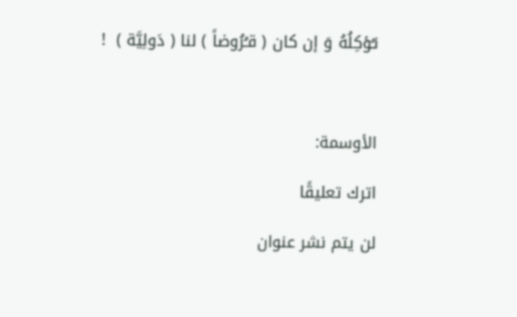نـُؤكِلُهُ وَ إن كان ( قـُرُوضاً ) لنا ( دَولِيَّة )  !



الأوسمة:

اترك تعليقًا

لن يتم نشر عنوان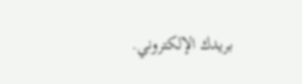بريدك الإلكتروني.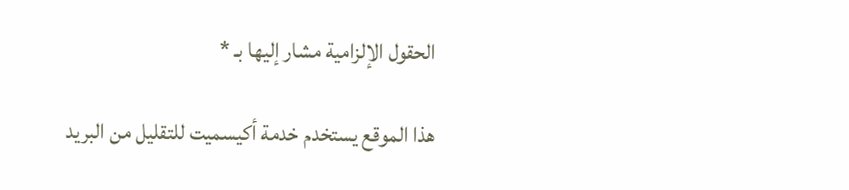الحقول الإلزامية مشار إليها بـ *

هذا الموقع يستخدم خدمة أكيسميت للتقليل من البريد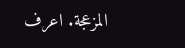المزعجة. اعرف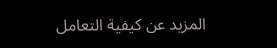المزيد عن كيفية التعامل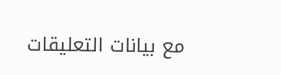مع بيانات التعليقات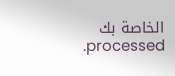الخاصة بك processed.